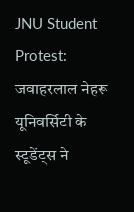JNU Student Protest: जवाहरलाल नेहरू यूनिवर्सिटी के स्टूडेंट्स ने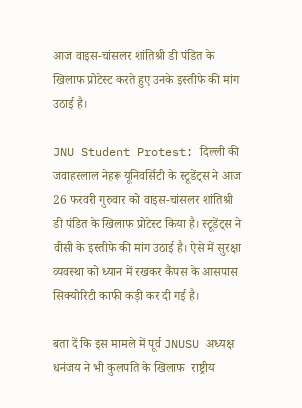आज वाइस-चांसलर शांतिश्री डी पंडित के खिलाफ प्रोटेस्ट करते हुए उनके इस्तीफे की मांग उठाई है।

JNU Student Protest: दिल्ली की जवाहरलाल नेहरू यूनिवर्सिटी के स्टूडेंट्स ने आज 26 फरवरी गुरुवार को वाइस-चांसलर शांतिश्री डी पंडित के खिलाफ प्रोटेस्ट किया है। स्टूडेंट्स ने वीसी के इस्तीफे की मांग उठाई है। ऐसे में सुरक्षा व्यवस्था को ध्यान में रखकर कैंपस के आसपास सिक्योरिटी काफी कड़ी कर दी गई है।

बता दें कि इस मामले में पूर्व JNUSU अध्यक्ष धनंजय ने भी कुलपति के खिलाफ  राष्ट्रीय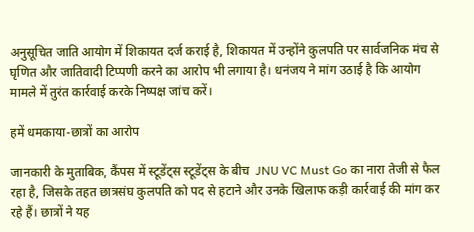अनुसूचित जाति आयोग में शिकायत दर्ज कराई है, शिकायत में उन्होंने कुलपति पर सार्वजनिक मंच से घृणित और जातिवादी टिप्पणी करने का आरोप भी लगाया है। धनंजय ने मांग उठाई है कि आयोग मामले में तुरंत कार्रवाई करके निष्पक्ष जांच करें।

हमें धमकाया-छात्रों का आरोप

जानकारी के मुताबिक, कैंपस में स्टूडेंट्स स्टूडेंट्स के बीच  JNU VC Must Go का नारा तेजी से फैल रहा है, जिसके तहत छात्रसंघ कुलपति को पद से हटाने और उनके खिलाफ कड़ी कार्रवाई की मांग कर रहे हैं। छात्रों ने यह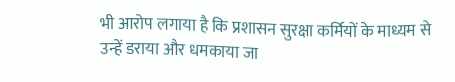भी आरोप लगाया है कि प्रशासन सुरक्षा कर्मियों के माध्यम से उन्हें डराया और धमकाया जा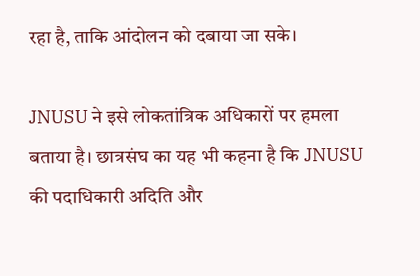रहा है, ताकि आंदोलन को दबाया जा सके।

JNUSU ने इसे लोकतांत्रिक अधिकारों पर हमला बताया है। छात्रसंघ का यह भी कहना है कि JNUSU की पदाधिकारी अदिति और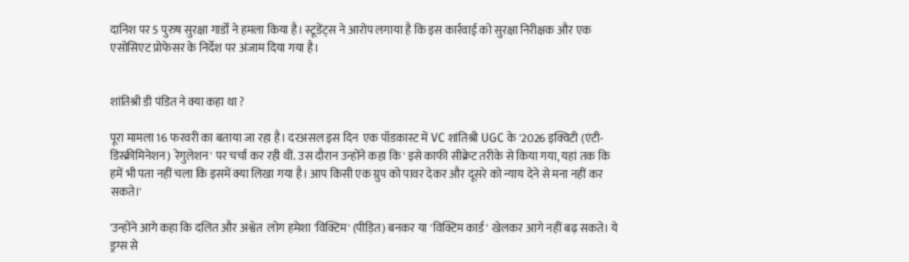दानिश पर 5 पुरुष सुरक्षा गार्डों ने हमला किया है। स्टूडेंट्स ने आरोप लगाया है कि इस कार्रवाई को सुरक्षा निरीक्षक और एक एसोसिएट प्रोफेसर के निर्देश पर अंजाम दिया गया है।


शांतिश्री डी पंडित ने क्या कहा था ?

पूरा मामला 16 फरवरी का बताया जा रहा है। दरअसल इस दिन  एक पॉडकास्ट में VC शांतिश्री UGC के '2026 इक्विटी (एंटी-डिस्क्रीमिनेशन) रेगुलेशन' पर चर्चा कर रही थीं. उस दौरान उन्होंने कहा कि' इसे काफी सीक्रेट तरीके से किया गया, यहां तक कि हमें भी पता नहीं चला कि इसमें क्या लिखा गया है। आप किसी एक ग्रुप को पावर देकर और दूसरे को न्याय देने से मना नहीं कर सकते।'

'उन्होंने आगे कहा कि दलित और अश्वेत  लोग हमेशा 'विक्टिम' (पीड़ित) बनकर या 'विक्टिम कार्ड' खेलकर आगे नहीं बढ़ सकते। ये ड्रग्स से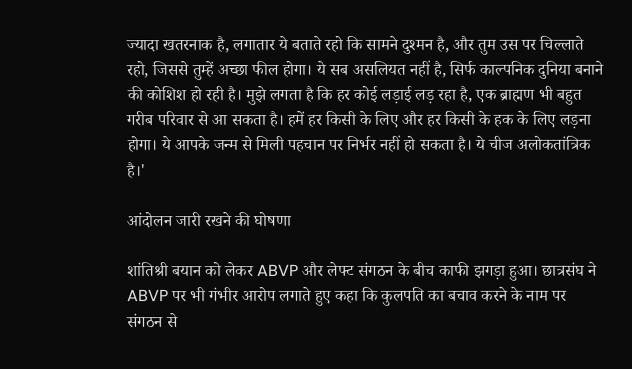ज्यादा खतरनाक है, लगातार ये बताते रहो कि सामने दुश्मन है, और तुम उस पर चिल्लाते रहो, जिससे तुम्हें अच्छा फील होगा। ये सब असलियत नहीं है, सिर्फ काल्पनिक दुनिया बनाने की कोशिश हो रही है। मुझे लगता है कि हर कोई लड़ाई लड़ रहा है, एक ब्राह्मण भी बहुत गरीब परिवार से आ सकता है। हमें हर किसी के लिए और हर किसी के हक के लिए लड़ना होगा। ये आपके जन्म से मिली पहचान पर निर्भर नहीं हो सकता है। ये चीज अलोकतांत्रिक है।'

आंदोलन जारी रखने की घोषणा

शांतिश्री बयान को लेकर ABVP और लेफ्ट संगठन के बीच काफी झगड़ा हुआ। छात्रसंघ ने ABVP पर भी गंभीर आरोप लगाते हुए कहा कि कुलपति का बचाव करने के नाम पर संगठन से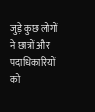जुड़े कुछ लोगों ने छात्रों और पदाधिकारियों को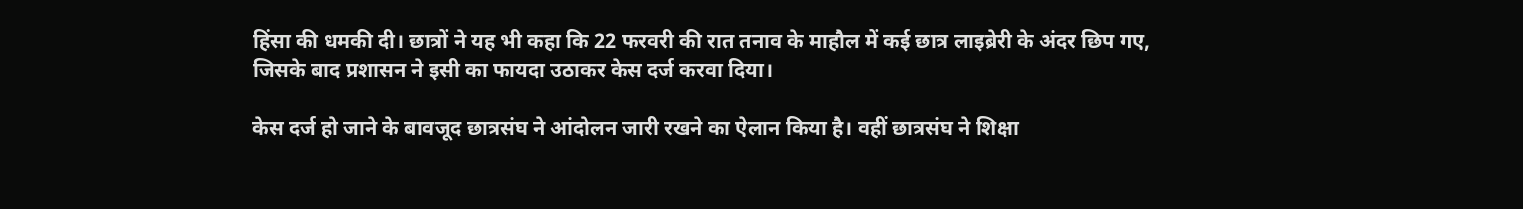हिंसा की धमकी दी। छात्रों ने यह भी कहा कि 22 फरवरी की रात तनाव के माहौल में कई छात्र लाइब्रेरी के अंदर छिप गए, जिसके बाद प्रशासन ने इसी का फायदा उठाकर केस दर्ज करवा दिया।

केस दर्ज हो जाने के बावजूद छात्रसंघ ने आंदोलन जारी रखने का ऐलान किया है। वहीं छात्रसंघ ने शिक्षा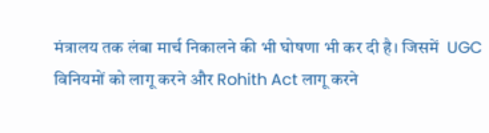मंत्रालय तक लंबा मार्च निकालने की भी घोषणा भी कर दी है। जिसमें  UGC विनियमों को लागू करने और Rohith Act लागू करने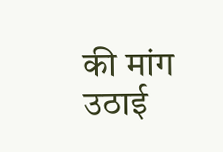की मांग उठाई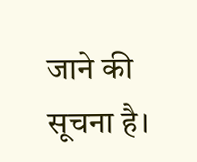जाने की सूचना है।